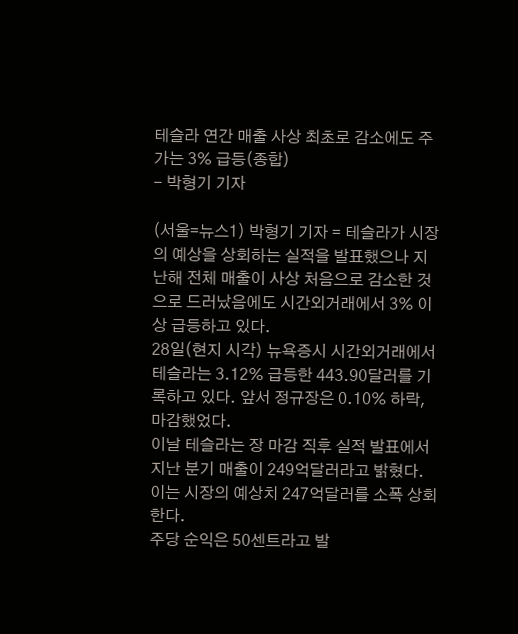테슬라 연간 매출 사상 최초로 감소에도 주가는 3% 급등(종합)
- 박형기 기자

(서울=뉴스1) 박형기 기자 = 테슬라가 시장의 예상을 상회하는 실적을 발표했으나 지난해 전체 매출이 사상 처음으로 감소한 것으로 드러났음에도 시간외거래에서 3% 이상 급등하고 있다.
28일(현지 시각) 뉴욕증시 시간외거래에서 테슬라는 3.12% 급등한 443.90달러를 기록하고 있다. 앞서 정규장은 0.10% 하락, 마감했었다.
이날 테슬라는 장 마감 직후 실적 발표에서 지난 분기 매출이 249억달러라고 밝혔다. 이는 시장의 예상치 247억달러를 소폭 상회한다.
주당 순익은 50센트라고 발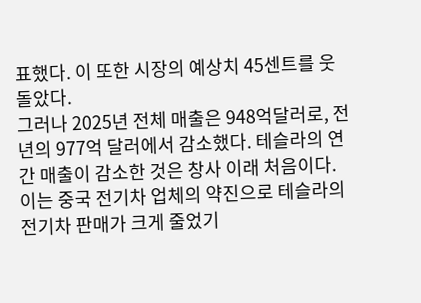표했다. 이 또한 시장의 예상치 45센트를 웃돌았다.
그러나 2025년 전체 매출은 948억달러로, 전년의 977억 달러에서 감소했다. 테슬라의 연간 매출이 감소한 것은 창사 이래 처음이다.
이는 중국 전기차 업체의 약진으로 테슬라의 전기차 판매가 크게 줄었기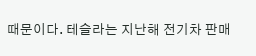때문이다. 테슬라는 지난해 전기차 판매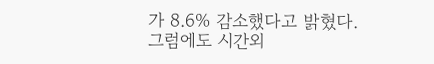가 8.6% 감소했다고 밝혔다.
그럼에도 시간외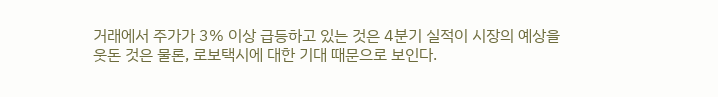거래에서 주가가 3% 이상 급등하고 있는 것은 4분기 실적이 시장의 예상을 웃돈 것은 물론, 로보택시에 대한 기대 때문으로 보인다.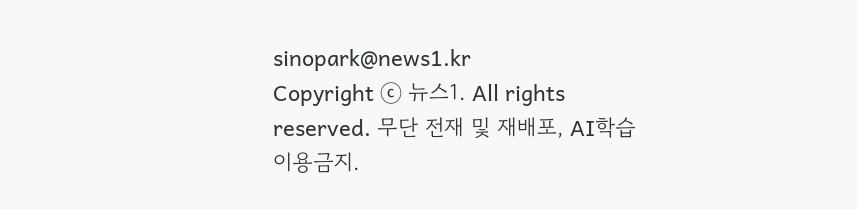sinopark@news1.kr
Copyright ⓒ 뉴스1. All rights reserved. 무단 전재 및 재배포, AI학습 이용금지.